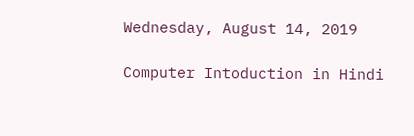Wednesday, August 14, 2019

Computer Intoduction in Hindi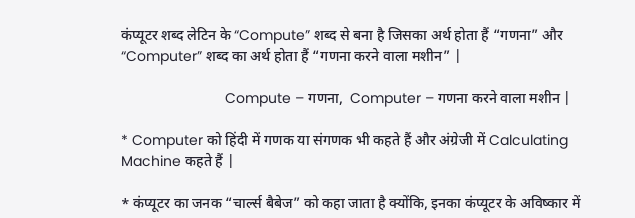कंप्यूटर शब्द लेटिन के “Compute” शब्द से बना है जिसका अर्थ होता हैं “गणना” और “Computer” शब्द का अर्थ होता हैं “गणना करने वाला मशीन” |

                          Compute – गणना,  Computer – गणना करने वाला मशीन |

* Computer को हिंदी में गणक या संगणक भी कहते हैं और अंग्रेजी में Calculating Machine कहते हैं |

* कंप्यूटर का जनक “चार्ल्स बैबेज” को कहा जाता है क्योंकि, इनका कंप्यूटर के अविष्कार में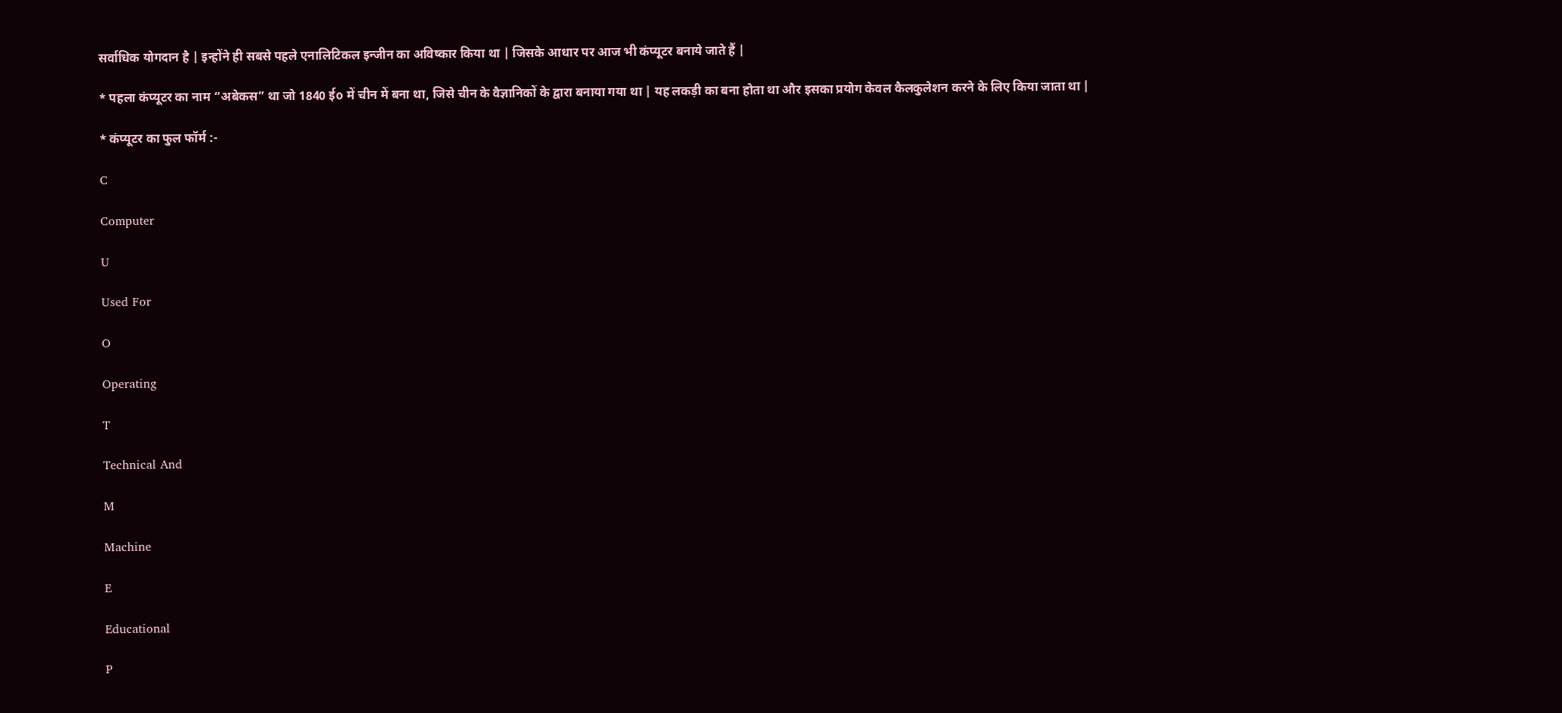सर्वाधिक योगदान है | इन्होंने ही सबसे पहले एनालिटिकल इन्जीन का अविष्कार किया था | जिसके आधार पर आज भी कंप्यूटर बनाये जाते हैं |

* पहला कंप्यूटर का नाम “अबेकस” था जो 1840 ईo में चीन में बना था, जिसे चीन के वैज्ञानिकों के द्वारा बनाया गया था | यह लकड़ी का बना होता था और इसका प्रयोग केवल कैलकुलेशन करने के लिए किया जाता था |

* कंप्यूटर का फुल फॉर्म :-

C

Computer

U

Used For

O

Operating

T

Technical And

M

Machine

E

Educational

P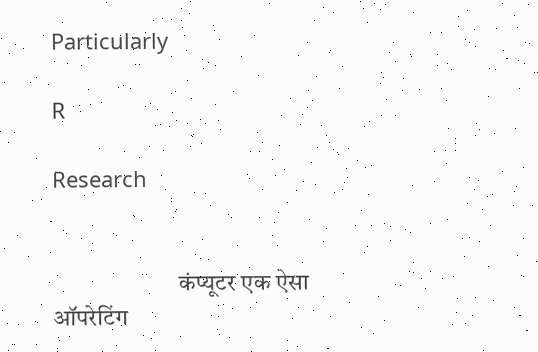Particularly

R

Research


                          कंप्यूटर एक ऐसा ऑपरेटिंग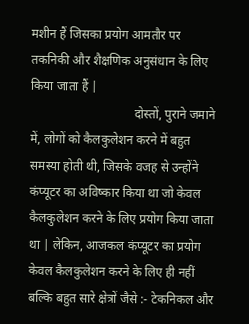मशीन हैं जिसका प्रयोग आमतौर पर तकनिकी और शैक्षणिक अनुसंधान के लिए किया जाता हैं |
                                 दोस्तों, पुराने जमाने में, लोगों को कैलकुलेशन करने में बहुत समस्या होती थी, जिसके वजह से उन्होंने कंप्यूटर का अविष्कार किया था जो केवल कैलकुलेशन करने के लिए प्रयोग किया जाता था | लेकिन, आजकल कंप्यूटर का प्रयोग केवल कैलकुलेशन करने के लिए ही नहीं बल्कि बहुत सारे क्षेत्रों जैसे :- टेकनिकल और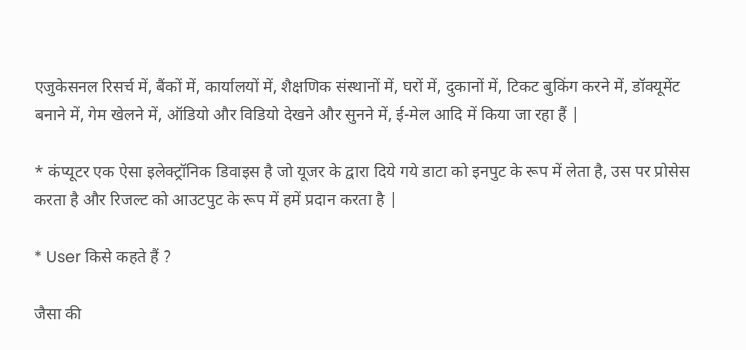एजुकेसनल रिसर्च में, बैंकों में, कार्यालयों में, शैक्षणिक संस्थानों में, घरों में, दुकानों में, टिकट बुकिंग करने में, डॉक्यूमेंट बनाने में, गेम खेलने में, ऑडियो और विडियो देखने और सुनने में, ई-मेल आदि में किया जा रहा हैं |

* कंप्यूटर एक ऐसा इलेक्ट्रॉनिक डिवाइस है जो यूजर के द्वारा दिये गये डाटा को इनपुट के रूप में लेता है, उस पर प्रोसेस करता है और रिजल्ट को आउटपुट के रूप में हमें प्रदान करता है |

* User किसे कहते हैं ?

जैसा की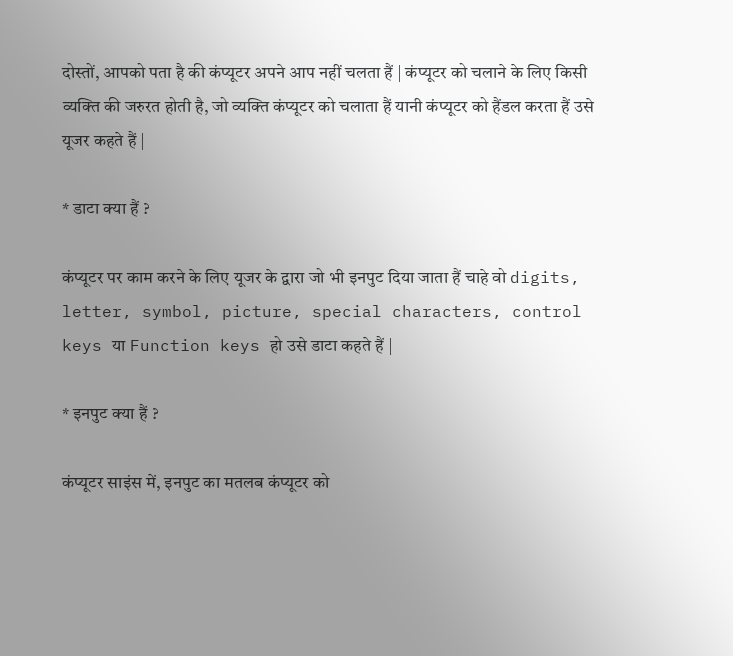दोस्तों, आपको पता है की कंप्यूटर अपने आप नहीं चलता हैं | कंप्यूटर को चलाने के लिए किसी व्यक्ति की जरुरत होती है, जो व्यक्ति कंप्यूटर को चलाता हैं यानी कंप्यूटर को हैंडल करता हैं उसे यूजर कहते हैं |

* डाटा क्या हैं ?

कंप्यूटर पर काम करने के लिए यूजर के द्वारा जो भी इनपुट दिया जाता हैं चाहे वो digits, letter, symbol, picture, special characters, control keys या Function keys हो उसे डाटा कहते हैं |

* इनपुट क्या हैं ?

कंप्यूटर साइंस में, इनपुट का मतलब कंप्यूटर को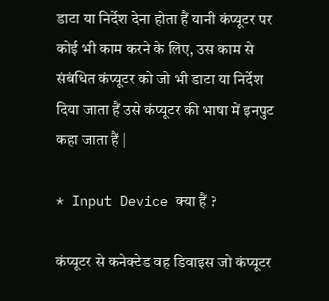डाटा या निर्देश देना होता हैं यानी कंप्यूटर पर कोई भी काम करने के लिए, उस काम से संबंधित कंप्यूटर को जो भी डाटा या निर्देश दिया जाता हैं उसे कंप्यूटर की भाषा में इनपुट कहा जाता हैं |

* Input Device क्या हैं ?

कंप्यूटर से कनेक्टेड वह डिवाइस जो कंप्यूटर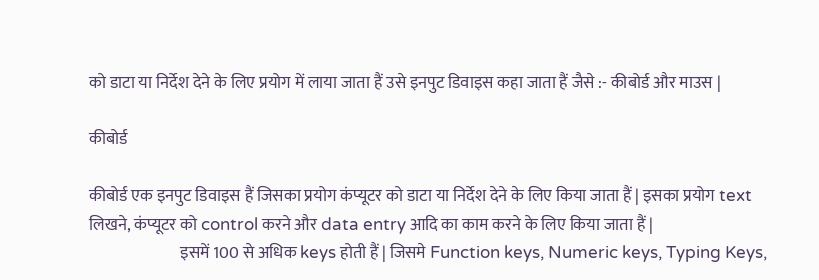को डाटा या निर्देश देने के लिए प्रयोग में लाया जाता हैं उसे इनपुट डिवाइस कहा जाता हैं जैसे :- कीबोर्ड और माउस |

कीबोर्ड

कीबोर्ड एक इनपुट डिवाइस हैं जिसका प्रयोग कंप्यूटर को डाटा या निर्देश देने के लिए किया जाता हैं | इसका प्रयोग text लिखने, कंप्यूटर को control करने और data entry आदि का काम करने के लिए किया जाता हैं |
                            इसमें 100 से अधिक keys होती हैं | जिसमे Function keys, Numeric keys, Typing Keys,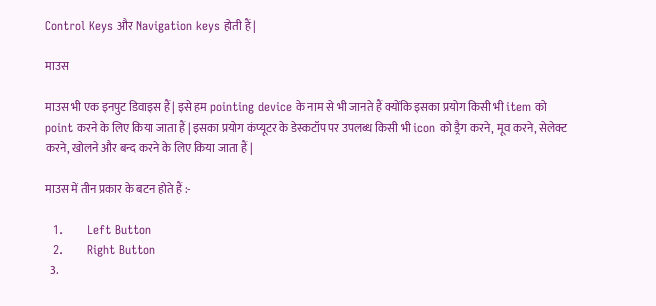Control Keys और Navigation keys होती हैं |

माउस

माउस भी एक इनपुट डिवाइस हैं | इसे हम pointing device के नाम से भी जानते हैं क्योंकि इसका प्रयोग किसी भी item को point करने के लिए किया जाता हैं | इसका प्रयोग कंप्यूटर के डेस्कटॉप पर उपलब्ध किसी भी icon को ड्रैग करने, मूव करने, सेलेक्ट करने, खोलने और बन्द करने के लिए किया जाता हैं |

माउस में तीन प्रकार के बटन होते हैं :-

  1.      Left Button
  2.      Right Button
  3.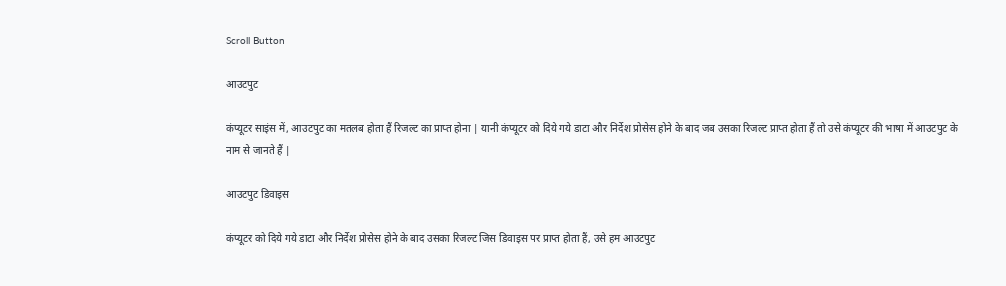Scroll Button

आउटपुट

कंप्यूटर साइंस में, आउटपुट का मतलब होता हैं रिजल्ट का प्राप्त होना | यानी कंप्यूटर को दिये गये डाटा और निर्देश प्रोसेस होने के बाद जब उसका रिजल्ट प्राप्त होता हैं तो उसे कंप्यूटर की भाषा में आउटपुट के नाम से जानते हैं |

आउटपुट डिवाइस

कंप्यूटर को दिये गये डाटा और निर्देश प्रोसेस होने के बाद उसका रिजल्ट जिस डिवाइस पर प्राप्त होता हैं, उसे हम आउटपुट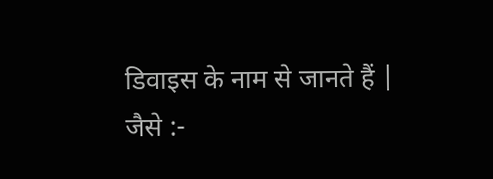डिवाइस के नाम से जानते हैं |
जैसे :-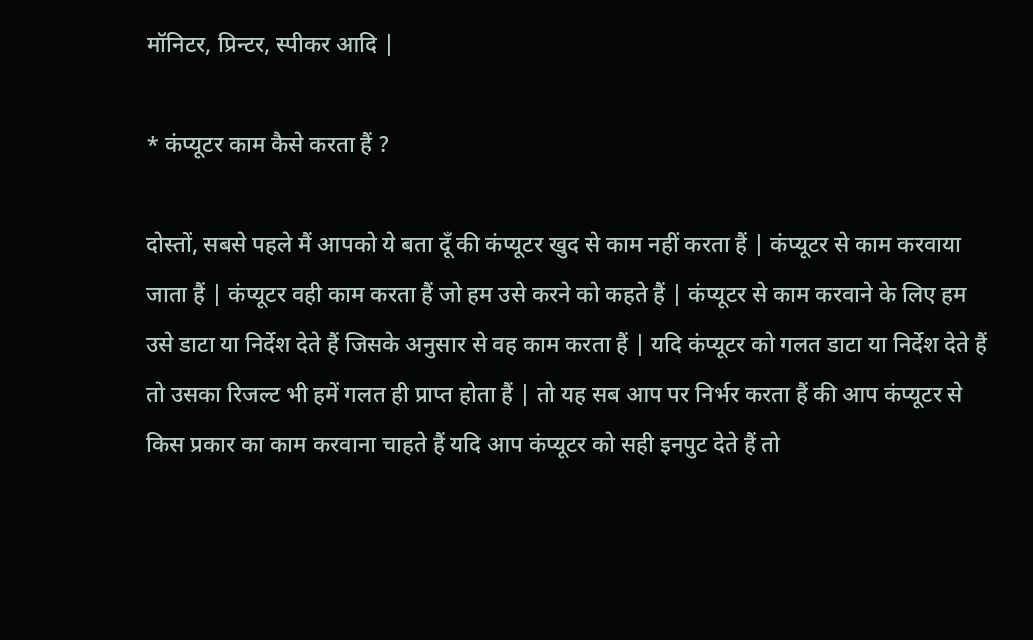मॉनिटर, प्रिन्टर, स्पीकर आदि |

* कंप्यूटर काम कैसे करता हैं ?

दोस्तों, सबसे पहले मैं आपको ये बता दूँ की कंप्यूटर खुद से काम नहीं करता हैं | कंप्यूटर से काम करवाया जाता हैं | कंप्यूटर वही काम करता हैं जो हम उसे करने को कहते हैं | कंप्यूटर से काम करवाने के लिए हम उसे डाटा या निर्देश देते हैं जिसके अनुसार से वह काम करता हैं | यदि कंप्यूटर को गलत डाटा या निर्देश देते हैं तो उसका रिजल्ट भी हमें गलत ही प्राप्त होता हैं | तो यह सब आप पर निर्भर करता हैं की आप कंप्यूटर से किस प्रकार का काम करवाना चाहते हैं यदि आप कंप्यूटर को सही इनपुट देते हैं तो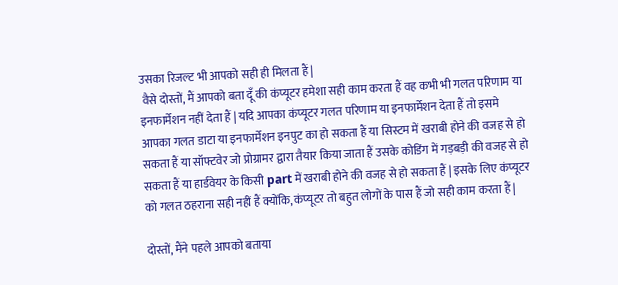उसका रिजल्ट भी आपको सही ही मिलता हैं |
 वैसे दोस्तों, मैं आपको बता दूँ की कंप्यूटर हमेशा सही काम करता हैं वह कभी भी गलत परिणाम या इनफार्मेशन नहीं देता हैं | यदि आपका कंप्यूटर गलत परिणाम या इनफार्मेशन देता हैं तो इसमे आपका गलत डाटा या इनफार्मेशन इनपुट का हो सकता हैं या सिस्टम में खराबी होने की वजह से हो सकता हैं या सॉफ्टवेर जो प्रोग्रामर द्वारा तैयार किया जाता हैं उसके कोडिंग में गड़बड़ी की वजह से हो सकता हैं या हार्डवेयर के किसी part में खराबी होने की वजह से हो सकता हैं | इसके लिए कंप्यूटर को गलत ठहराना सही नहीं हैं क्योंकि, कंप्यूटर तो बहुत लोगों के पास हैं जो सही काम करता हैं |

दोस्तों, मैंने पहले आपको बताया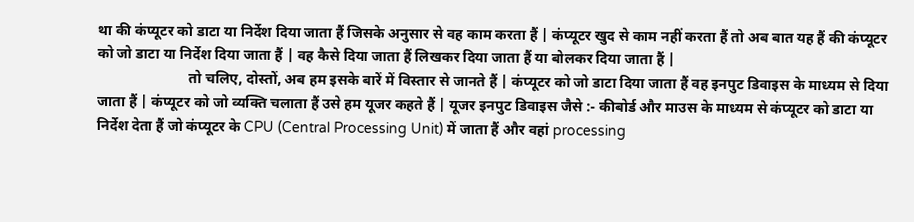था की कंप्यूटर को डाटा या निर्देश दिया जाता हैं जिसके अनुसार से वह काम करता हैं | कंप्यूटर खुद से काम नहीं करता हैं तो अब बात यह हैं की कंप्यूटर को जो डाटा या निर्देश दिया जाता हैं | वह कैसे दिया जाता हैं लिखकर दिया जाता हैं या बोलकर दिया जाता हैं |
                         तो चलिए, दोस्तों, अब हम इसके बारें में विस्तार से जानते हैं | कंप्यूटर को जो डाटा दिया जाता हैं वह इनपुट डिवाइस के माध्यम से दिया जाता हैं | कंप्यूटर को जो व्यक्ति चलाता हैं उसे हम यूजर कहते हैं | यूजर इनपुट डिवाइस जैसे :- कीबोर्ड और माउस के माध्यम से कंप्यूटर को डाटा या निर्देश देता हैं जो कंप्यूटर के CPU (Central Processing Unit) में जाता हैं और वहां processing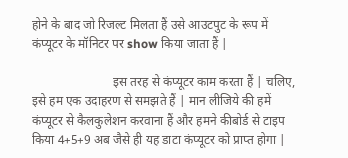होने के बाद जो रिजल्ट मिलता हैं उसे आउटपुट के रूप में कंप्यूटर के मॉनिटर पर show किया जाता हैं |

                          इस तरह से कंप्यूटर काम करता हैं | चलिए, इसे हम एक उदाहरण से समझते हैं | मान लीजिये की हमें कंप्यूटर से कैलकुलेशन करवाना हैं और हमने कीबोर्ड से टाइप किया 4+5+9 अब जैसे ही यह डाटा कंप्यूटर को प्राप्त होगा |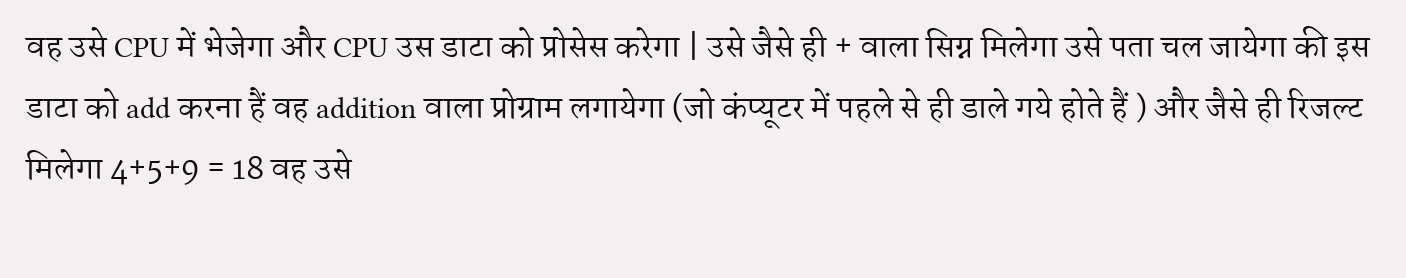वह उसे CPU में भेजेगा और CPU उस डाटा को प्रोसेस करेगा | उसे जैसे ही + वाला सिग्न मिलेगा उसे पता चल जायेगा की इस डाटा को add करना हैं वह addition वाला प्रोग्राम लगायेगा (जो कंप्यूटर में पहले से ही डाले गये होते हैं ) और जैसे ही रिजल्ट मिलेगा 4+5+9 = 18 वह उसे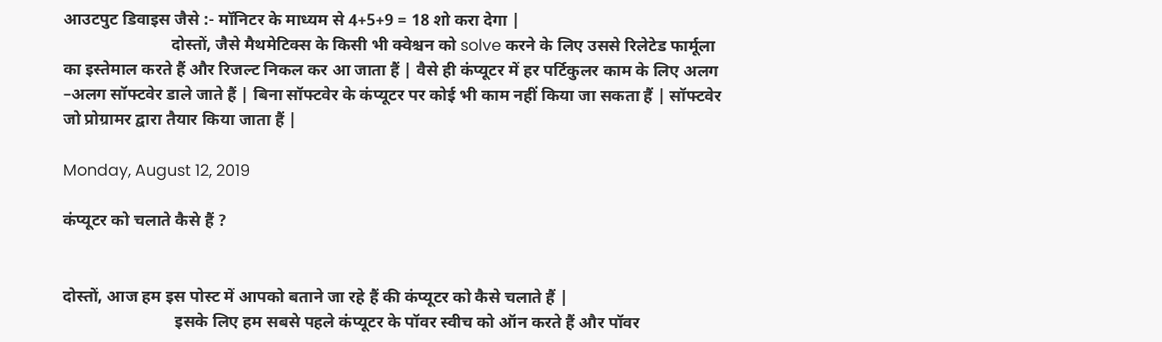आउटपुट डिवाइस जैसे :- मॉनिटर के माध्यम से 4+5+9 = 18 शो करा देगा |
                          दोस्तों, जैसे मैथमेटिक्स के किसी भी क्वेश्चन को solve करने के लिए उससे रिलेटेड फार्मूला का इस्तेमाल करते हैं और रिजल्ट निकल कर आ जाता हैं | वैसे ही कंप्यूटर में हर पर्टिकुलर काम के लिए अलग –अलग सॉफ्टवेर डाले जाते हैं | बिना सॉफ्टवेर के कंप्यूटर पर कोई भी काम नहीं किया जा सकता हैं | सॉफ्टवेर जो प्रोग्रामर द्वारा तैयार किया जाता हैं |

Monday, August 12, 2019

कंप्यूटर को चलाते कैसे हैं ?


दोस्तों, आज हम इस पोस्ट में आपको बताने जा रहे हैं की कंप्यूटर को कैसे चलाते हैं |
                           इसके लिए हम सबसे पहले कंप्यूटर के पॉवर स्वीच को ऑन करते हैं और पॉवर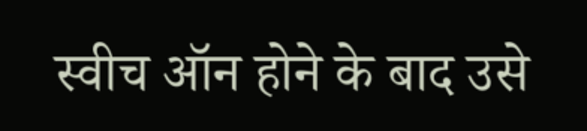स्वीच ऑन होने के बाद उसे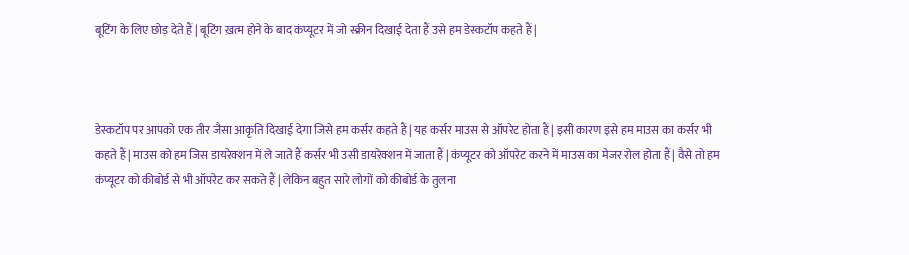बूटिंग के लिए छोड़ देते हैं | बूटिंग ख़त्म होने के बाद कंप्यूटर में जो स्क्रीन दिखाई देता हैं उसे हम डेस्कटॉप कहते हैं |



डेस्कटॉप पर आपको एक तीर जैसा आकृति दिखाई देगा जिसे हम कर्सर कहते हैं | यह कर्सर माउस से ऑपरेट होता हैं | इसी कारण इसे हम माउस का कर्सर भी कहते हैं | माउस को हम जिस डायरेक्शन में ले जाते हैं कर्सर भी उसी डायरेक्शन में जाता हैं | कंप्यूटर को ऑपरेट करने में माउस का मेजर रोल होता हैं | वैसे तो हम कंप्यूटर को कीबोर्ड से भी ऑपरेट कर सकते हैं | लेकिन बहुत सारे लोगों को कीबोर्ड के तुलना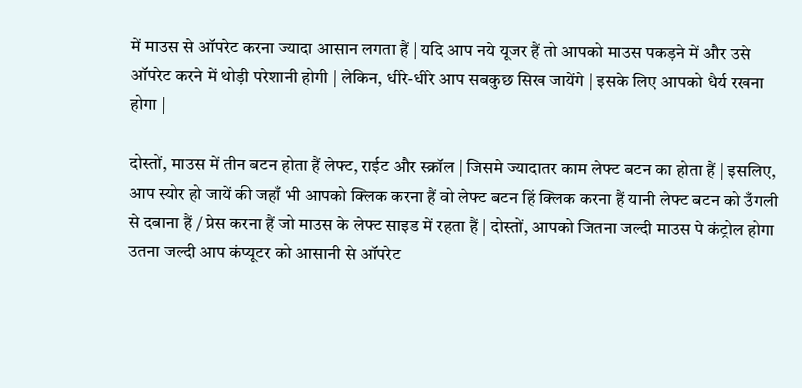में माउस से ऑपरेट करना ज्यादा आसान लगता हैं | यदि आप नये यूजर हैं तो आपको माउस पकड़ने में और उसे ऑपरेट करने में थोड़ी परेशानी होगी | लेकिन, धीरे-धीरे आप सबकुछ सिख जायेंगे | इसके लिए आपको धैर्य रखना होगा |

दोस्तों, माउस में तीन बटन होता हैं लेफ्ट, राईट और स्क्रॉल | जिसमे ज्यादातर काम लेफ्ट बटन का होता हैं | इसलिए, आप स्योर हो जायें की जहाँ भी आपको क्लिक करना हैं वो लेफ्ट बटन हिं क्लिक करना हैं यानी लेफ्ट बटन को उँगली से दबाना हैं / प्रेस करना हैं जो माउस के लेफ्ट साइड में रहता हैं | दोस्तों, आपको जितना जल्दी माउस पे कंट्रोल होगा उतना जल्दी आप कंप्यूटर को आसानी से ऑपरेट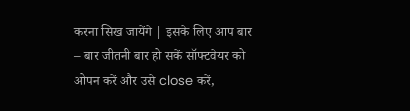करना सिख जायेंगे | इसके लिए आप बार – बार जीतनी बार हो सकें सॉफ्टवेयर को ओपन करें और उसे close करें,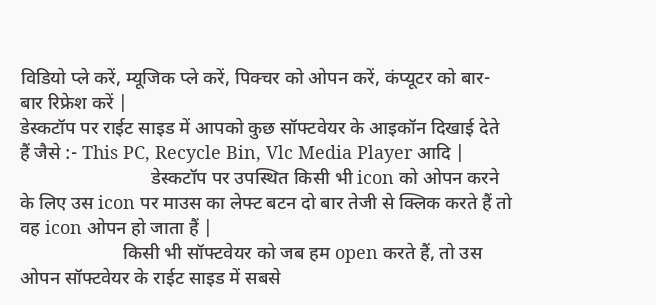विडियो प्ले करें, म्यूजिक प्ले करें, पिक्चर को ओपन करें, कंप्यूटर को बार-बार रिफ्रेश करें |
डेस्कटॉप पर राईट साइड में आपको कुछ सॉफ्टवेयर के आइकॉन दिखाई देते हैं जैसे :- This PC, Recycle Bin, Vlc Media Player आदि |
                            डेस्कटॉप पर उपस्थित किसी भी icon को ओपन करने के लिए उस icon पर माउस का लेफ्ट बटन दो बार तेजी से क्लिक करते हैं तो वह icon ओपन हो जाता हैं |
                      किसी भी सॉफ्टवेयर को जब हम open करते हैं, तो उस ओपन सॉफ्टवेयर के राईट साइड में सबसे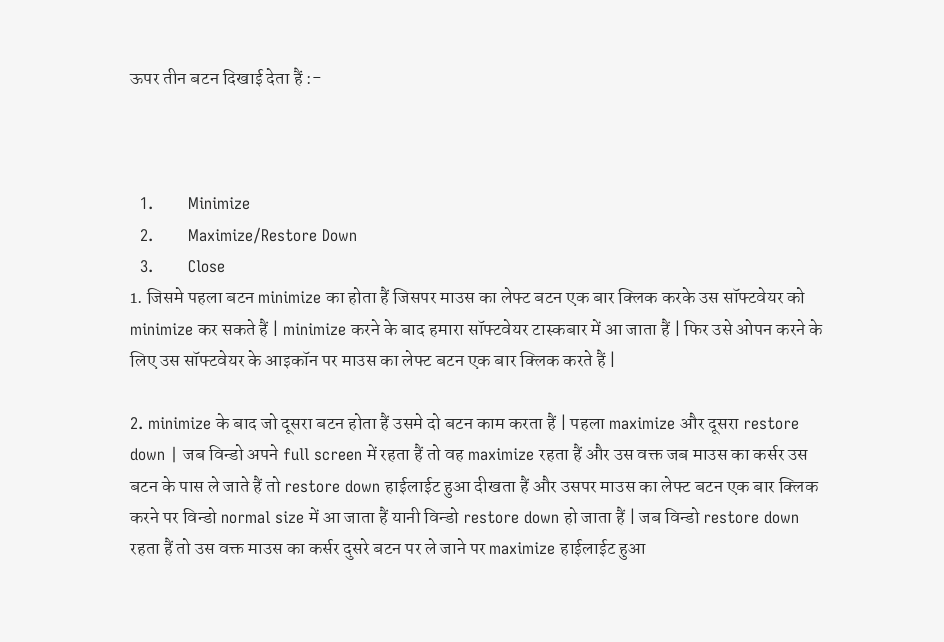ऊपर तीन बटन दिखाई देता हैं :-



  1.       Minimize
  2.       Maximize/Restore Down
  3.       Close
1. जिसमे पहला बटन minimize का होता हैं जिसपर माउस का लेफ्ट बटन एक बार क्लिक करके उस सॉफ्टवेयर को minimize कर सकते हैं | minimize करने के बाद हमारा सॉफ्टवेयर टास्कबार में आ जाता हैं | फिर उसे ओपन करने के लिए उस सॉफ्टवेयर के आइकॉन पर माउस का लेफ्ट बटन एक बार क्लिक करते हैं |

2. minimize के बाद जो दूसरा बटन होता हैं उसमे दो बटन काम करता हैं | पहला maximize और दूसरा restore down | जब विन्डो अपने full screen में रहता हैं तो वह maximize रहता हैं और उस वक्त जब माउस का कर्सर उस बटन के पास ले जाते हैं तो restore down हाईलाईट हुआ दीखता हैं और उसपर माउस का लेफ्ट बटन एक बार क्लिक करने पर विन्डो normal size में आ जाता हैं यानी विन्डो restore down हो जाता हैं | जब विन्डो restore down रहता हैं तो उस वक्त माउस का कर्सर दुसरे बटन पर ले जाने पर maximize हाईलाईट हुआ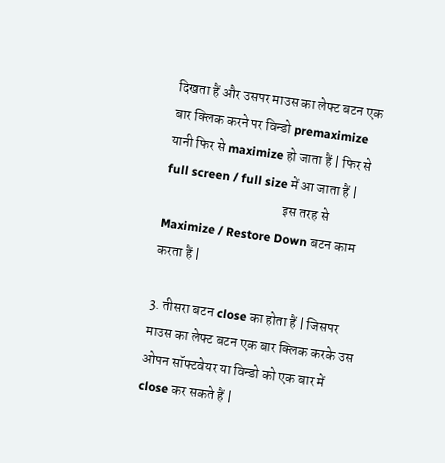दिखता हैं और उसपर माउस का लेफ्ट बटन एक बार क्लिक करने पर विन्डो premaximize यानी फिर से maximize हो जाता हैं | फिर से full screen / full size में आ जाता हैं |
                                           इस तरह से Maximize / Restore Down बटन काम करता हैं |

3. तीसरा बटन close का होता हैं | जिसपर माउस का लेफ्ट बटन एक बार क्लिक करके उस ओपन सॉफ्टवेयर या विन्डो को एक बार में close कर सकते हैं |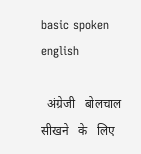basic spoken english

  अंग्रेजी   बोलचाल   सीखने   के   लिए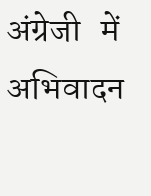अंग्रेजी   में   अभिवादन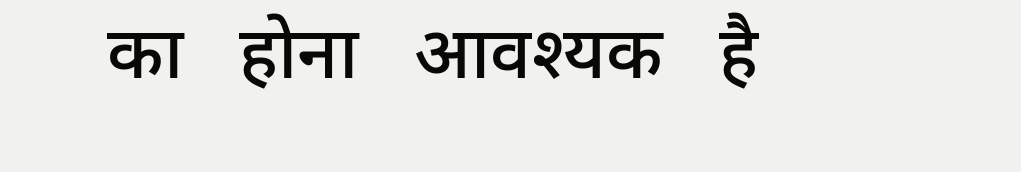का   होना   आवश्यक   है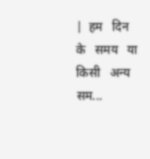|  हम   दिन   के   समय   या   किसी   अन्य   सम...